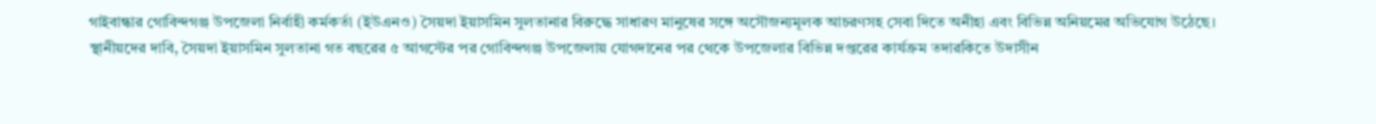গাইবান্ধার গোবিন্দগঞ্জ উপজেলা নির্বাহী কর্মকর্তা (ইউএনও) সৈয়দা ইয়াসমিন সুলতানার বিরুদ্ধে সাধারণ মানুষের সঙ্গে অসৌজন্যমূলক আচরণসহ সেবা দিতে অনীহা এবং বিভিন্ন অনিয়মের অভিযোগ উঠেছে।
স্থানীয়দের দাবি, সৈয়দা ইয়াসমিন সুলতানা গত বছরের ৫ আগস্টের পর গোবিন্দগঞ্জ উপজেলায় যোগদানের পর থেকে উপজেলার বিভিন্ন দপ্তরের কার্যক্রম তদারকিতে উদাসীন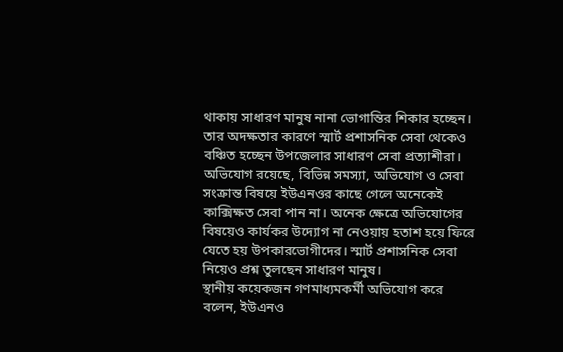থাকায় সাধারণ মানুষ নানা ভোগান্তির শিকার হচ্ছেন। তার অদক্ষতার কারণে স্মার্ট প্রশাসনিক সেবা থেকেও বঞ্চিত হচ্ছেন উপজেলার সাধারণ সেবা প্রত্যাশীরা।
অভিযোগ রয়েছে, বিভিন্ন সমস্যা, অভিযোগ ও সেবা সংক্রান্ত বিষয়ে ইউএনওর কাছে গেলে অনেকেই কাক্সিক্ষত সেবা পান না। অনেক ক্ষেত্রে অভিযোগের বিষয়েও কার্যকর উদ্যোগ না নেওয়ায় হতাশ হয়ে ফিরে যেতে হয় উপকারভোগীদের। স্মার্ট প্রশাসনিক সেবা নিয়েও প্রশ্ন তুলছেন সাধারণ মানুষ।
স্থানীয় কয়েকজন গণমাধ্যমকর্মী অভিযোগ করে বলেন, ইউএনও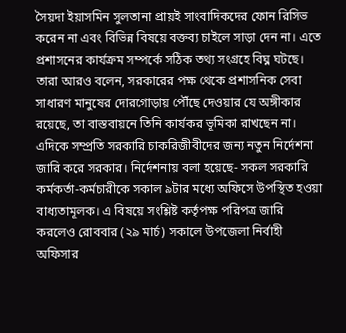সৈয়দা ইয়াসমিন সুলতানা প্রায়ই সাংবাদিকদের ফোন রিসিভ করেন না এবং বিভিন্ন বিষয়ে বক্তব্য চাইলে সাড়া দেন না। এতে প্রশাসনের কার্যক্রম সম্পর্কে সঠিক তথ্য সংগ্রহে বিঘ্ন ঘটছে।
তারা আরও বলেন, সরকারের পক্ষ থেকে প্রশাসনিক সেবা সাধারণ মানুষের দোরগোড়ায় পৌঁছে দেওয়ার যে অঙ্গীকার রয়েছে, তা বাস্তবায়নে তিনি কার্যকর ভূমিকা রাখছেন না।
এদিকে সম্প্রতি সরকারি চাকরিজীবীদের জন্য নতুন নির্দেশনা জারি করে সরকার। নির্দেশনায় বলা হয়েছে- সকল সরকারি কর্মকর্তা-কর্মচারীকে সকাল ৯টার মধ্যে অফিসে উপস্থিত হওয়া বাধ্যতামূলক। এ বিষয়ে সংশ্লিষ্ট কর্তৃপক্ষ পরিপত্র জারি করলেও রোববার (২৯ মার্চ) সকালে উপজেলা নির্বাহী অফিসার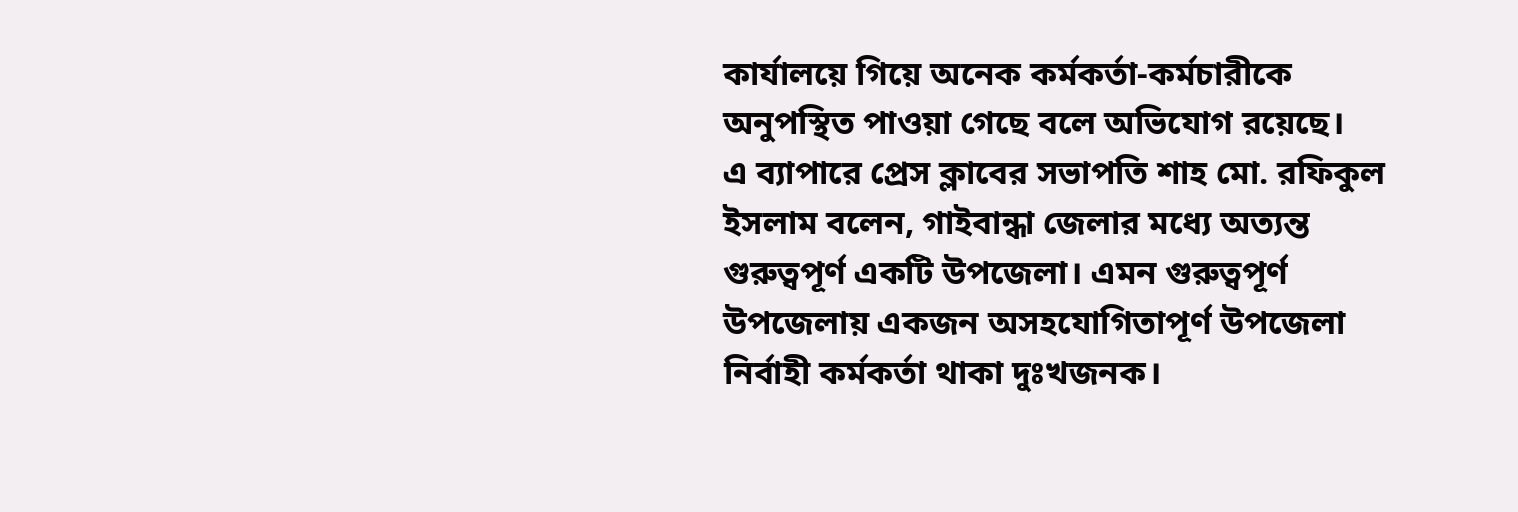কার্যালয়ে গিয়ে অনেক কর্মকর্তা-কর্মচারীকে অনুপস্থিত পাওয়া গেছে বলে অভিযোগ রয়েছে।
এ ব্যাপারে প্রেস ক্লাবের সভাপতি শাহ মো. রফিকুল ইসলাম বলেন, গাইবান্ধা জেলার মধ্যে অত্যন্ত গুরুত্বপূর্ণ একটি উপজেলা। এমন গুরুত্বপূর্ণ উপজেলায় একজন অসহযোগিতাপূর্ণ উপজেলা নির্বাহী কর্মকর্তা থাকা দুঃখজনক।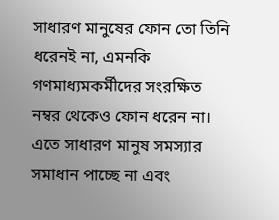সাধারণ মানুষের ফোন তো তিনি ধরেনই না, এমনকি গণমাধ্যমকর্মীদের সংরক্ষিত নম্বর থেকেও ফোন ধরেন না। এতে সাধারণ মানুষ সমস্যার সমাধান পাচ্ছে না এবং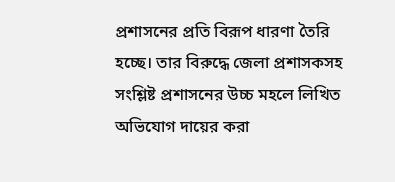প্রশাসনের প্রতি বিরূপ ধারণা তৈরি হচ্ছে। তার বিরুদ্ধে জেলা প্রশাসকসহ সংশ্লিষ্ট প্রশাসনের উচ্চ মহলে লিখিত অভিযোগ দায়ের করা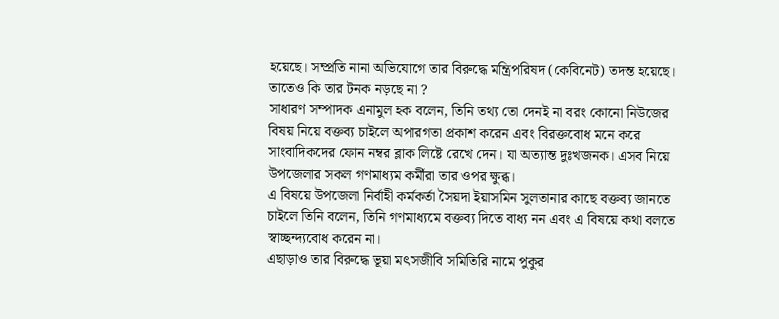হয়েছে। সম্প্রতি নানা অভিযোগে তার বিরুদ্ধে মন্ত্রিপরিষদ (কেবিনেট) তদন্ত হয়েছে। তাতেও কি তার টনক নড়ছে না ?
সাধারণ সম্পাদক এনামুল হক বলেন, তিনি তথ্য তো দেনই না বরং কোনো নিউজের বিষয় নিয়ে বক্তব্য চাইলে অপারগতা প্রকাশ করেন এবং বিরক্তবোধ মনে করে সাংবাদিকদের ফোন নম্বর ব্লাক লিষ্টে রেখে দেন। যা অত্যান্ত দুঃখজনক। এসব নিয়ে উপজেলার সকল গণমাধ্যম কর্মীরা তার ওপর ক্ষুব্ধ।
এ বিষয়ে উপজেলা নির্বাহী কর্মকর্তা সৈয়দা ইয়াসমিন সুলতানার কাছে বক্তব্য জানতে চাইলে তিনি বলেন, তিনি গণমাধ্যমে বক্তব্য দিতে বাধ্য নন এবং এ বিষয়ে কথা বলতে স্বাচ্ছন্দ্যবোধ করেন না।
এছাড়াও তার বিরুদ্ধে ভূয়া মৎসজীবি সমিতিরি নামে পুকুর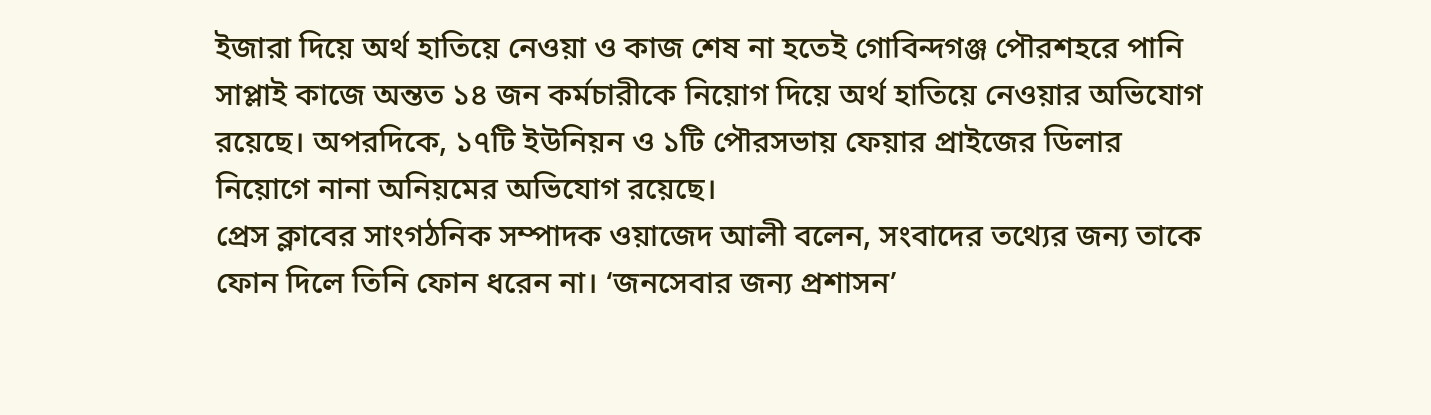ইজারা দিয়ে অর্থ হাতিয়ে নেওয়া ও কাজ শেষ না হতেই গোবিন্দগঞ্জ পৌরশহরে পানি সাপ্লাই কাজে অন্তত ১৪ জন কর্মচারীকে নিয়োগ দিয়ে অর্থ হাতিয়ে নেওয়ার অভিযোগ রয়েছে। অপরদিকে, ১৭টি ইউনিয়ন ও ১টি পৌরসভায় ফেয়ার প্রাইজের ডিলার নিয়োগে নানা অনিয়মের অভিযোগ রয়েছে।
প্রেস ক্লাবের সাংগঠনিক সম্পাদক ওয়াজেদ আলী বলেন, সংবাদের তথ্যের জন্য তাকে ফোন দিলে তিনি ফোন ধরেন না। ‘জনসেবার জন্য প্রশাসন’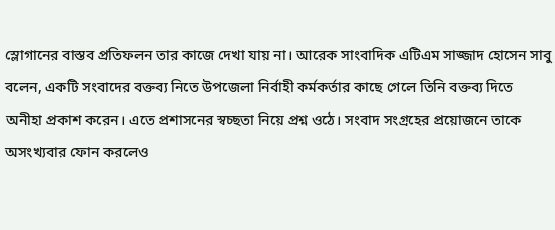স্লোগানের বাস্তব প্রতিফলন তার কাজে দেখা যায় না। আরেক সাংবাদিক এটিএম সাজ্জাদ হোসেন সাবু বলেন, একটি সংবাদের বক্তব্য নিতে উপজেলা নির্বাহী কর্মকর্তার কাছে গেলে তিনি বক্তব্য দিতে অনীহা প্রকাশ করেন। এতে প্রশাসনের স্বচ্ছতা নিয়ে প্রশ্ন ওঠে। সংবাদ সংগ্রহের প্রয়োজনে তাকে অসংখ্যবার ফোন করলেও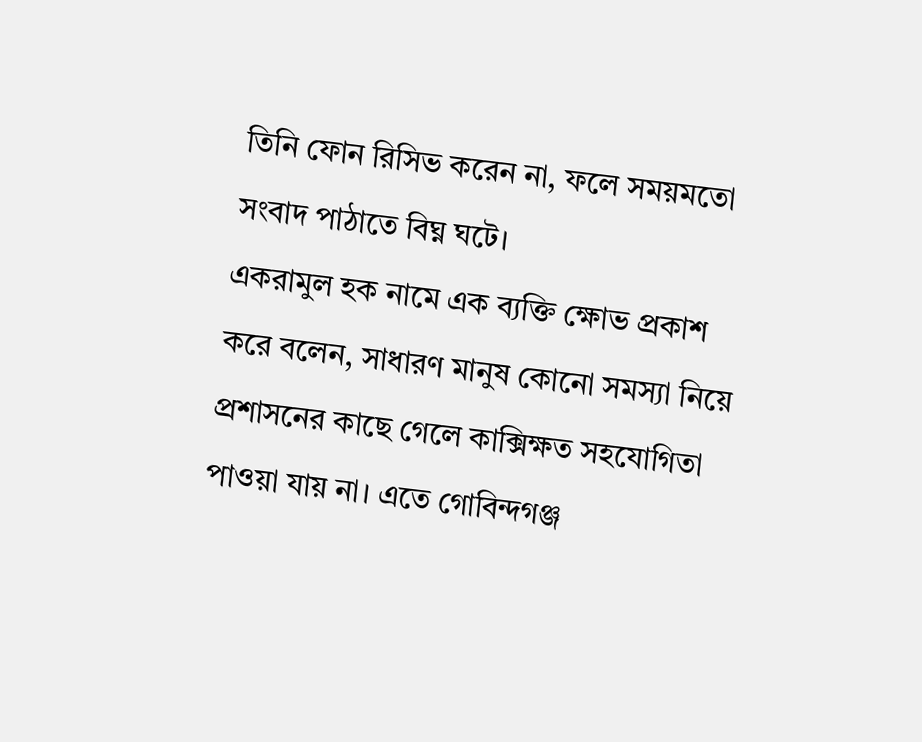তিনি ফোন রিসিভ করেন না, ফলে সময়মতো সংবাদ পাঠাতে বিঘ্ন ঘটে।
একরামুল হক নামে এক ব্যক্তি ক্ষোভ প্রকাশ করে বলেন, সাধারণ মানুষ কোনো সমস্যা নিয়ে প্রশাসনের কাছে গেলে কাক্সিক্ষত সহযোগিতা পাওয়া যায় না। এতে গোবিন্দগঞ্জ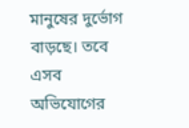মানুষের দুর্ভোগ বাড়ছে। তবে এসব অভিযোগের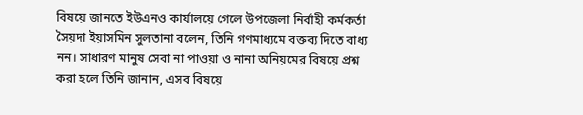বিষয়ে জানতে ইউএনও কার্যালয়ে গেলে উপজেলা নির্বাহী কর্মকর্তা সৈয়দা ইয়াসমিন সুলতানা বলেন, তিনি গণমাধ্যমে বক্তব্য দিতে বাধ্য নন। সাধারণ মানুষ সেবা না পাওয়া ও নানা অনিয়মের বিষয়ে প্রশ্ন করা হলে তিনি জানান, এসব বিষয়ে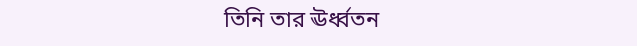তিনি তার ঊর্ধ্বতন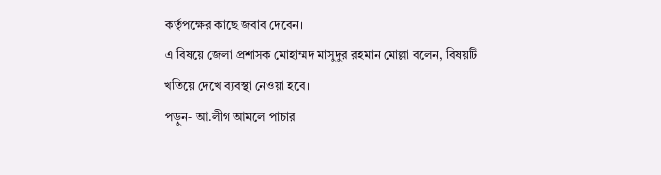কর্তৃপক্ষের কাছে জবাব দেবেন।
এ বিষয়ে জেলা প্রশাসক মোহাম্মদ মাসুদুর রহমান মোল্লা বলেন, বিষয়টি খতিয়ে দেখে ব্যবস্থা নেওয়া হবে।
পড়ুন- আ.লীগ আমলে পাচার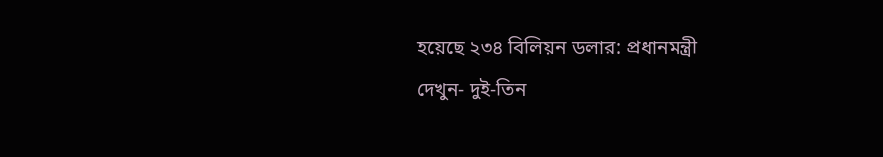হয়েছে ২৩৪ বিলিয়ন ডলার: প্রধানমন্ত্রী
দেখুন- দুই-তিন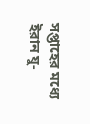সপ্তাহের মধ্যে ইরান যু-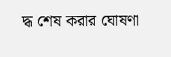দ্ধ শেষ করার ঘোষণা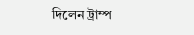দিলেন ট্রাম্প